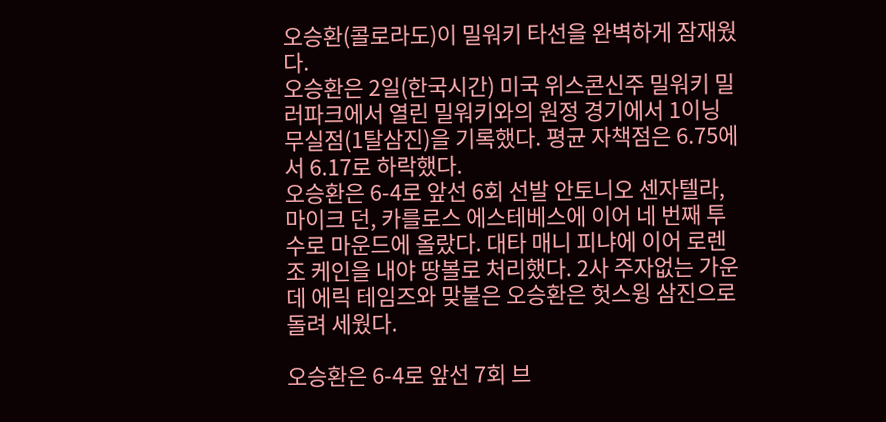오승환(콜로라도)이 밀워키 타선을 완벽하게 잠재웠다.
오승환은 2일(한국시간) 미국 위스콘신주 밀워키 밀러파크에서 열린 밀워키와의 원정 경기에서 1이닝 무실점(1탈삼진)을 기록했다. 평균 자책점은 6.75에서 6.17로 하락했다.
오승환은 6-4로 앞선 6회 선발 안토니오 센자텔라, 마이크 던, 카를로스 에스테베스에 이어 네 번째 투수로 마운드에 올랐다. 대타 매니 피냐에 이어 로렌조 케인을 내야 땅볼로 처리했다. 2사 주자없는 가운데 에릭 테임즈와 맞붙은 오승환은 헛스윙 삼진으로 돌려 세웠다.

오승환은 6-4로 앞선 7회 브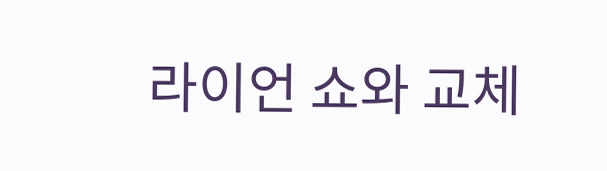라이언 쇼와 교체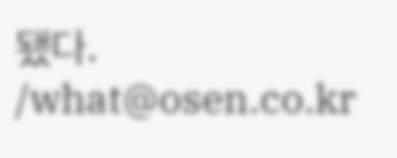됐다. /what@osen.co.kr